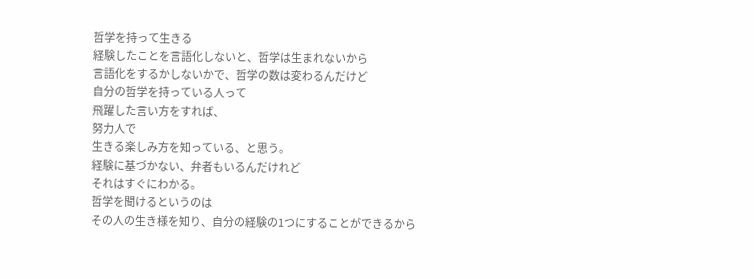哲学を持って生きる
経験したことを言語化しないと、哲学は生まれないから
言語化をするかしないかで、哲学の数は変わるんだけど
自分の哲学を持っている人って
飛躍した言い方をすれば、
努力人で
生きる楽しみ方を知っている、と思う。
経験に基づかない、弁者もいるんだけれど
それはすぐにわかる。
哲学を聞けるというのは
その人の生き様を知り、自分の経験の1つにすることができるから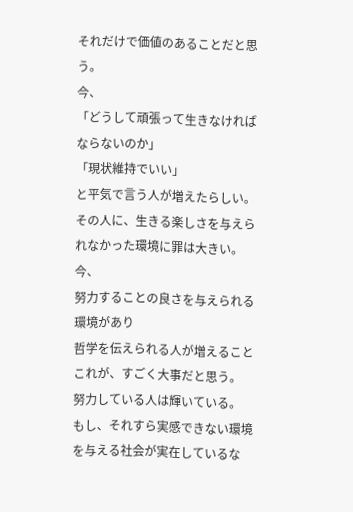それだけで価値のあることだと思う。
今、
「どうして頑張って生きなければならないのか」
「現状維持でいい」
と平気で言う人が増えたらしい。
その人に、生きる楽しさを与えられなかった環境に罪は大きい。
今、
努力することの良さを与えられる環境があり
哲学を伝えられる人が増えること
これが、すごく大事だと思う。
努力している人は輝いている。
もし、それすら実感できない環境を与える社会が実在しているな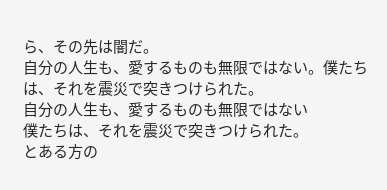ら、その先は闇だ。
自分の人生も、愛するものも無限ではない。僕たちは、それを震災で突きつけられた。
自分の人生も、愛するものも無限ではない
僕たちは、それを震災で突きつけられた。
とある方の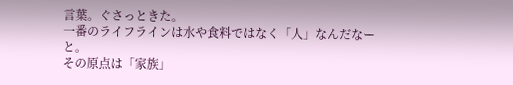言葉。ぐさっときた。
一番のライフラインは水や食料ではなく「人」なんだなーと。
その原点は「家族」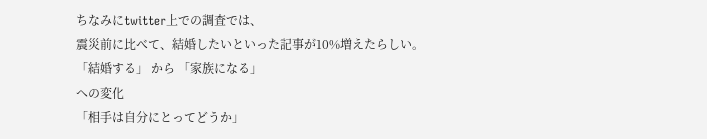ちなみにtwitter上での調査では、
震災前に比べて、結婚したいといった記事が10%増えたらしい。
「結婚する」 から 「家族になる」
への変化
「相手は自分にとってどうか」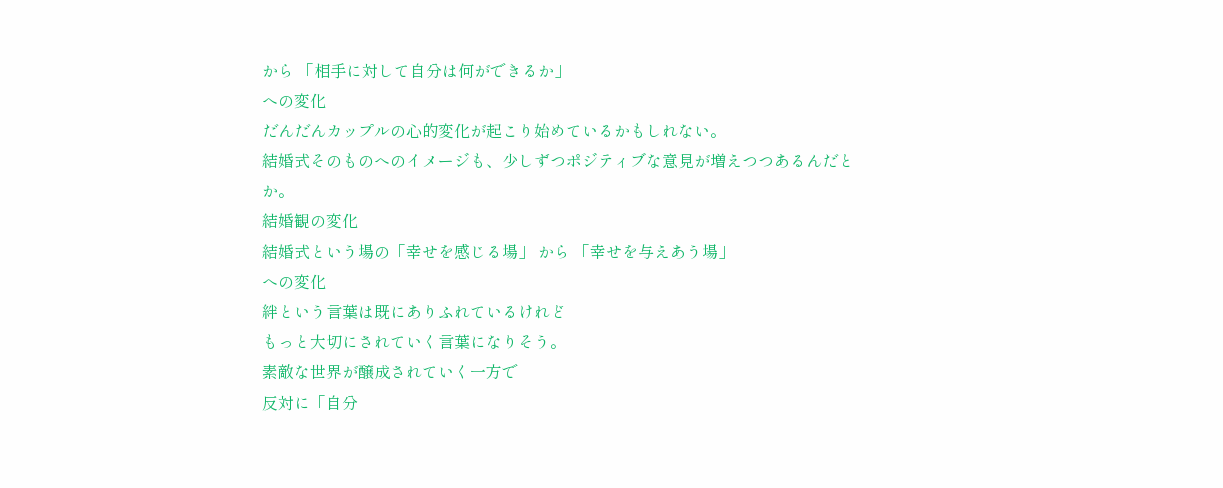から 「相手に対して自分は何ができるか」
への変化
だんだんカップルの心的変化が起こり始めているかもしれない。
結婚式そのものへのイメージも、少しずつポジティブな意見が増えつつあるんだとか。
結婚観の変化
結婚式という場の「幸せを感じる場」 から 「幸せを与えあう場」
への変化
絆という言葉は既にありふれているけれど
もっと大切にされていく言葉になりそう。
素敵な世界が醸成されていく一方で
反対に「自分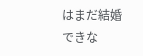はまだ結婚できな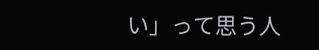い」って思う人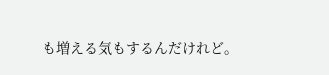も増える気もするんだけれど。